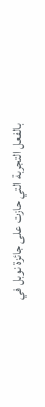بالفعل التجربة التي حازت على جائزة نوبل في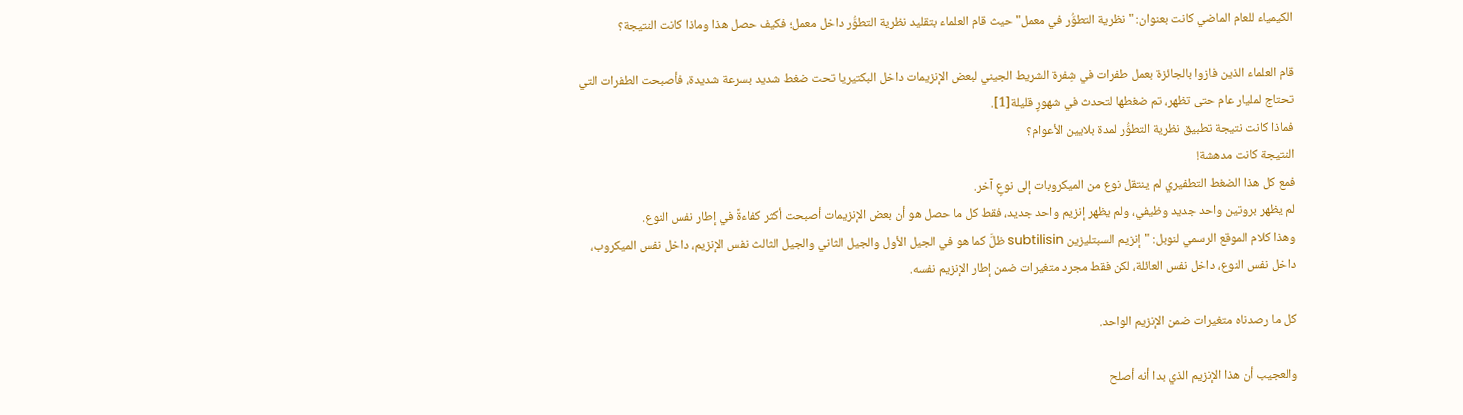الكيمياء للعام الماضي كانت بعنوان: "نظرية التطوُّر في معمل" حيث قام العلماء بتقليد نظرية التطوُّر داخل معمل؛ فكيف حصل هذا وماذا كانت النتيجة؟

قام العلماء الذين فازوا بالجائزة بعمل طفرات في شِفرة الشريط الجيني لبعض الإنزيمات داخل البكتيريا تحت ضغط شديد بسرعة شديدة، فأصبحت الطفرات التي تحتاج لمليار عام حتى تظهر، تم ضغطها لتحدث في شهورٍ قليلة[1].
فماذا كانت نتيجة تطبيق نظرية التطوُّر لمدة بلايين الأعوام؟
النتيجة كانت مدهشة!
فمع كل هذا الضغط التطفيري لم ينتقل نوع من الميكروبات إلى نوعٍ آخر.
لم يظهر بروتين واحد جديد وظيفي، ولم يظهر إنزيم واحد جديد، فقط كل ما حصل هو أن بعض الإنزيمات أصبحت أكثر كفاءةً في إطار نفس النوع.
وهذا كلام الموقع الرسمي لنوبل: "إنزيم السبتليزين subtilisin ظلَّ كما هو في الجيل الأول والجيل الثاني والجيل الثالث نفس الإنزيم، داخل نفس الميكروب، داخل نفس النوع، داخل نفس العائلة، لكن فقط مجرد متغيرات ضمن إطار الإنزيم نفسه.

كل ما رصدناه متغيرات ضمن الإنزيم الواحد.

والعجيب أن هذا الإنزيم الذي بدا أنه أصلح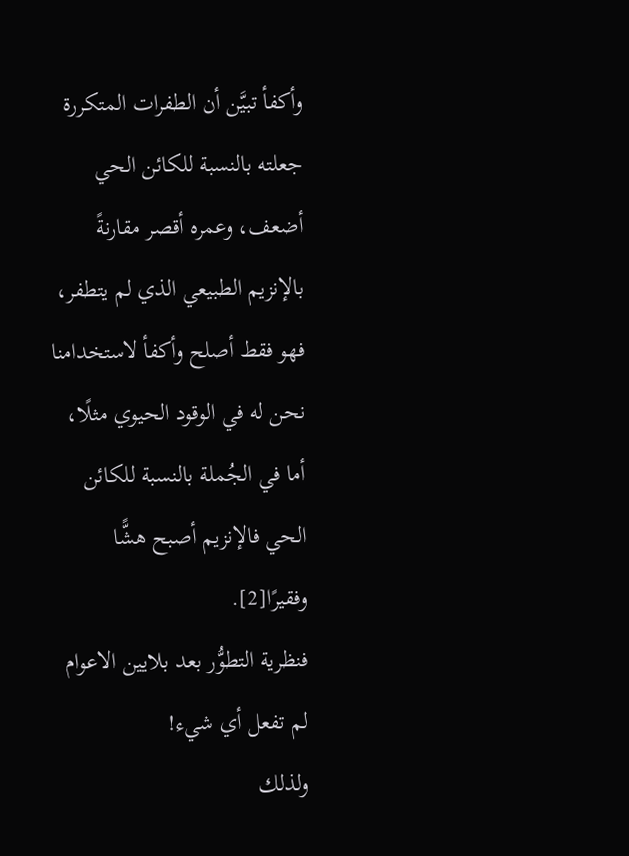وأكفأ تبيَّن أن الطفرات المتكررة جعلته بالنسبة للكائن الحي أضعف، وعمره أقصر مقارنةً بالإنزيم الطبيعي الذي لم يتطفر، فهو فقط أصلح وأكفأ لاستخدامنا نحن له في الوقود الحيوي مثلًا، أما في الجُملة بالنسبة للكائن الحي فالإنزيم أصبح هشًّا وفقيرًا[2].
فنظرية التطوُّر بعد بلايين الاعوام لم تفعل أي شيء!
ولذلك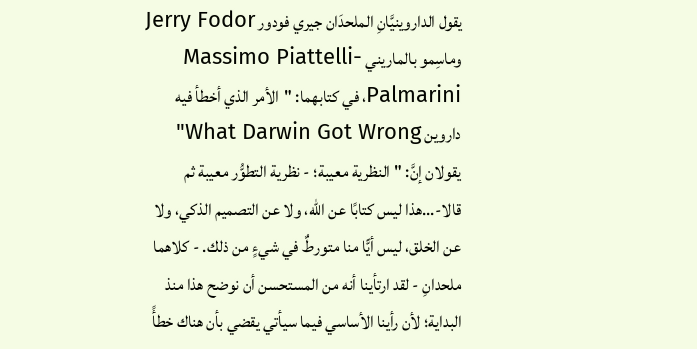يقول الداروينيَّانِ الملحدَان جيري فودور Jerry Fodor وماسِمو بالماريني Massimo Piattelli-Palmarini، في كتابهما: "الأمر الذي أخطأ فيه داروين What Darwin Got Wrong" يقولان إنَّ: "النظرية معيبة؛ - نظرية التطوُّر معيبة ثم قالا-...هذا ليس كتابًا عن الله، ولا عن التصميم الذكي، ولا عن الخلق، ليس أيًّا منا متورطٌ في شيءٍ من ذلك. - كلاهما ملحدانِ - لقد ارتأينا أنه من المستحسن أن نوضح هذا منذ البداية؛ لأن رأينا الأساسي فيما سيأتي يقضي بأن هناك خطأً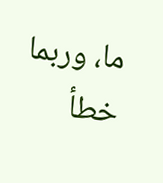ما، وربما خطأ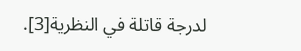لدرجة قاتلة في النظرية[3].